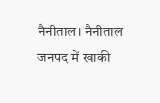नैनीताल। नैनीताल जनपद में खाकी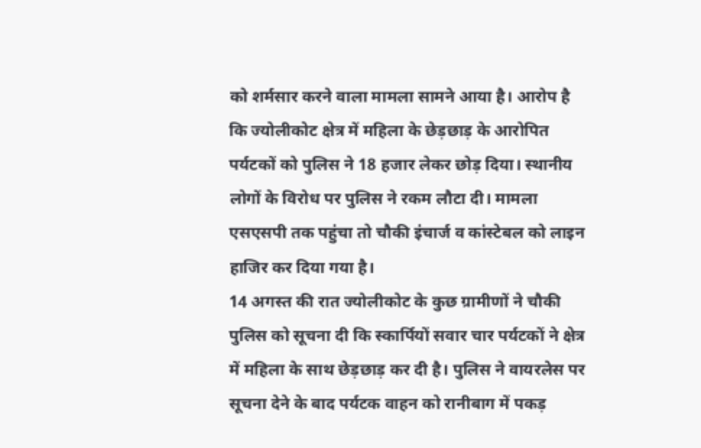को शर्मसार करने वाला मामला सामने आया है। आरोप है कि ज्योलीकोट क्षेत्र में महिला के छेड़छाड़ के आरोपित पर्यटकों को पुलिस ने 18 हजार लेकर छोड़ दिया। स्थानीय लोगों के विरोध पर पुलिस ने रकम लौटा दी। मामला एसएसपी तक पहुंचा तो चौकी इंचार्ज व कांस्टेबल को लाइन हाजिर कर दिया गया है।
14 अगस्त की रात ज्योलीकोट के कुछ ग्रामीणों ने चौकी पुलिस को सूचना दी कि स्कार्पियों सवार चार पर्यटकों ने क्षेत्र में महिला के साथ छेड़छाड़ कर दी है। पुलिस ने वायरलेस पर सूचना देने के बाद पर्यटक वाहन को रानीबाग में पकड़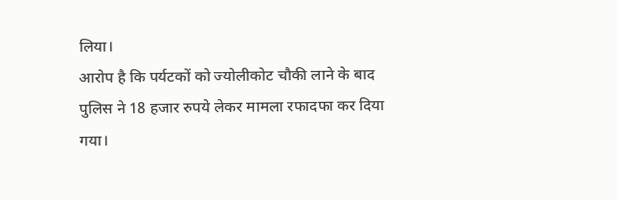लिया।
आरोप है कि पर्यटकों को ज्योलीकोट चौकी लाने के बाद पुलिस ने 18 हजार रुपये लेकर मामला रफादफा कर दिया गया।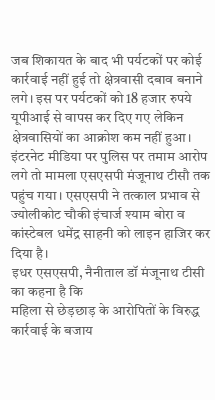जब शिकायत के बाद भी पर्यटकों पर कोई कार्रवाई नहीं हुई तो क्षेत्रवासी दबाव बनाने लगे। इस पर पर्यटकों को 18 हजार रुपये यूपीआई से वापस कर दिए गए लेकिन क्षेत्रवासियों का आक्रोश कम नहीं हुआ। इंटरनेट मीडिया पर पुलिस पर तमाम आरोप लगे तो मामला एसएसपी मंजूनाथ टीसौ तक पहुंच गया। एसएसपी ने तत्काल प्रभाव से ज्योलीकोट चौकी इंचार्ज श्याम बोरा व कांस्टेबल धमेंद्र साहनी को लाइन हाजिर कर दिया है।
इधर एसएसपी, नैनीताल डॉ मंजूनाथ टीसी का कहना है कि
महिला से छेड़छाड़ के आरोपितों के विरुद्ध कार्रवाई के बजाय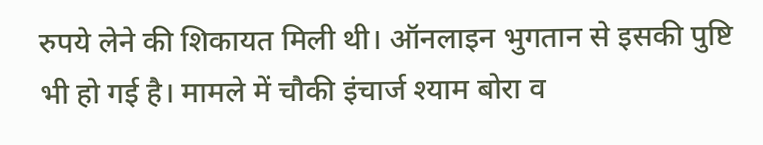रुपये लेने की शिकायत मिली थी। ऑनलाइन भुगतान से इसकी पुष्टि भी हो गई है। मामले में चौकी इंचार्ज श्याम बोरा व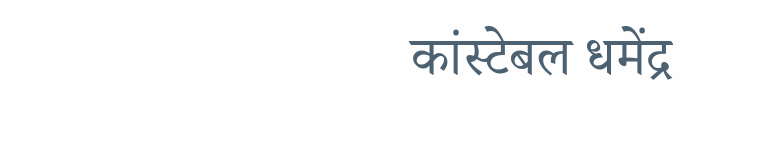कांस्टेबल धमेंद्र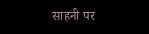साहनी पर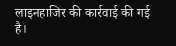लाइनहाजिर की कार्रवाई की गई है।